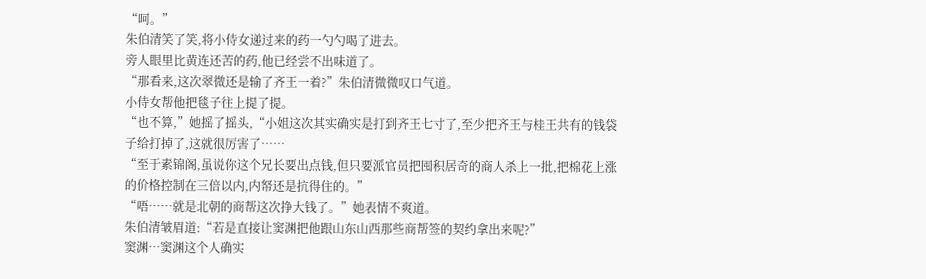“呵。”
朱伯清笑了笑,将小侍女递过来的药一勺勺喝了进去。
旁人眼里比黄连还苦的药,他已经尝不出味道了。
“那看来,这次翠微还是输了齐王一着?”朱伯清微微叹口气道。
小侍女帮他把毯子往上提了提。
“也不算,”她摇了摇头,“小姐这次其实确实是打到齐王七寸了,至少把齐王与桂王共有的钱袋子给打掉了,这就很厉害了……
“至于素锦阁,虽说你这个兄长要出点钱,但只要派官员把囤积居奇的商人杀上一批,把棉花上涨的价格控制在三倍以内,内帑还是抗得住的。”
“唔……就是北朝的商帮这次挣大钱了。”她表情不爽道。
朱伯清皱眉道:“若是直接让窦渊把他跟山东山西那些商帮签的契约拿出来呢?”
窦渊…窦渊这个人确实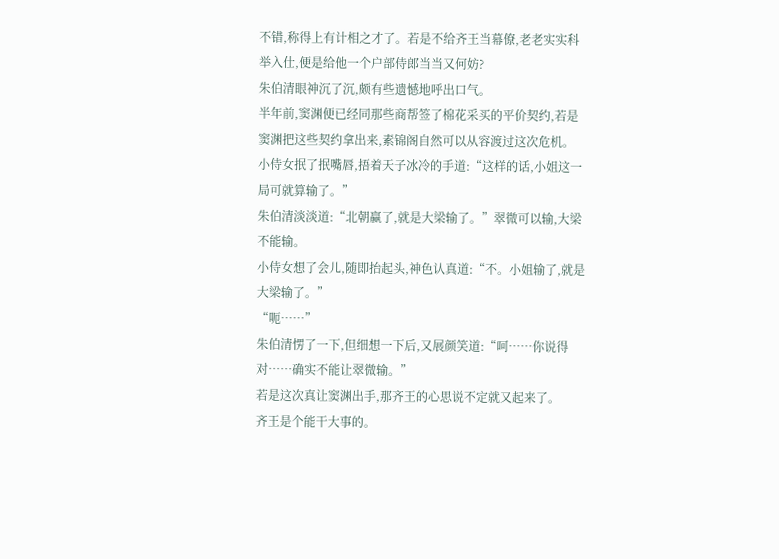不错,称得上有计相之才了。若是不给齐王当幕僚,老老实实科举入仕,便是给他一个户部侍郎当当又何妨?
朱伯清眼神沉了沉,颇有些遗憾地呼出口气。
半年前,窦渊便已经同那些商帮签了棉花采买的平价契约,若是窦渊把这些契约拿出来,素锦阁自然可以从容渡过这次危机。
小侍女抿了抿嘴唇,捂着天子冰冷的手道:“这样的话,小姐这一局可就算输了。”
朱伯清淡淡道:“北朝赢了,就是大梁输了。”翠微可以输,大梁不能输。
小侍女想了会儿,随即抬起头,神色认真道:“不。小姐输了,就是大梁输了。”
“呃……”
朱伯清愣了一下,但细想一下后,又展颜笑道:“呵……你说得对……确实不能让翠微输。”
若是这次真让窦渊出手,那齐王的心思说不定就又起来了。
齐王是个能干大事的。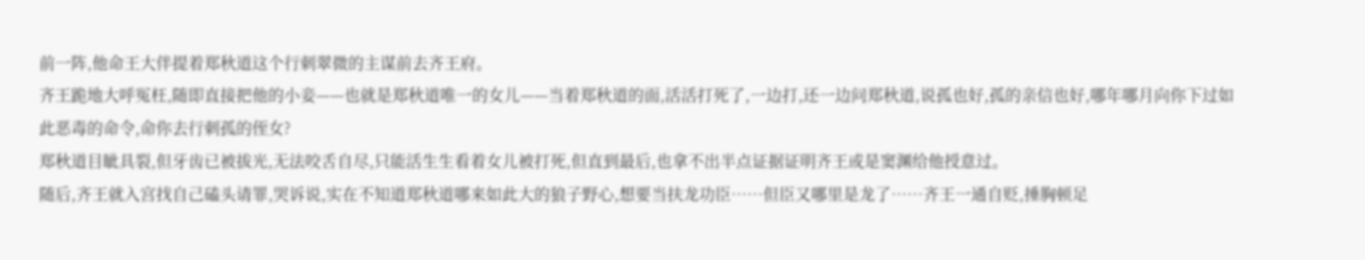前一阵,他命王大伴提着郑秋道这个行刺翠微的主谋前去齐王府。
齐王跪地大呼冤枉,随即直接把他的小妾——也就是郑秋道唯一的女儿——当着郑秋道的面,活活打死了,一边打,还一边问郑秋道,说孤也好,孤的亲信也好,哪年哪月向你下过如此恶毒的命令,命你去行刺孤的侄女?
郑秋道目眦具裂,但牙齿已被拔光,无法咬舌自尽,只能活生生看着女儿被打死,但直到最后,也拿不出半点证据证明齐王或是窦渊给他授意过。
随后,齐王就入宫找自己磕头请罪,哭诉说,实在不知道郑秋道哪来如此大的狼子野心,想要当扶龙功臣……但臣又哪里是龙了……齐王一通自贬,捶胸顿足